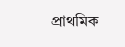প্রাথমিক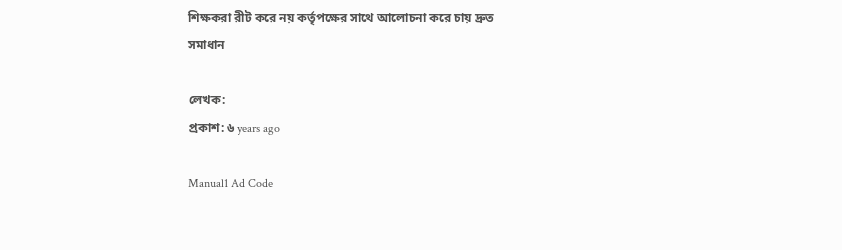শিক্ষকরা রীট করে নয় কর্তৃপক্ষের সাথে আলোচনা করে চায় দ্রুত সমাধান

লেখক:
প্রকাশ: ৬ years ago

Manual1 Ad Code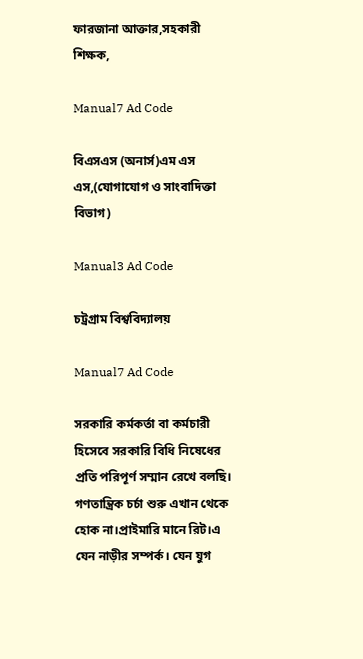ফারজানা আক্তার,সহকারী শিক্ষক,

Manual7 Ad Code

বিএসএস (অনার্স)এম এস এস,(যোগাযোগ ও সাংবাদিক্তা বিভাগ)

Manual3 Ad Code

চট্রগ্রাম বিশ্ববিদ্যালয়

Manual7 Ad Code

সরকারি কর্মকর্তা বা কর্মচারী হিসেবে সরকারি বিধি নিষেধের প্রতি পরিপূর্ণ সম্মান রেখে বলছি।
গণতান্ত্রিক চর্চা শুরু এখান থেকে হোক না।প্রাইমারি মানে রিট।এ যেন নাড়ীর সম্পর্ক। যেন যুগ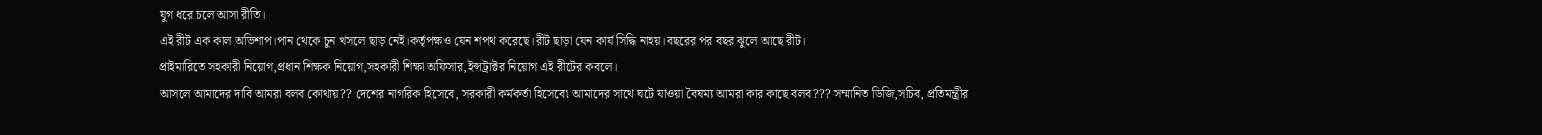যুগ ধরে চলে আসা রীতি।
এই রীট এক কাল অভিশাপ।পান থেকে চুন খসলে ছাড় নেই।কর্তৃপক্ষও যেন শপথ করেছে।রীট ছাড়া যেন কার্য সিদ্ধি নাহয়।বছরের পর বছর ঝুলে আছে রীট।
প্রাইমারিতে সহকারী নিয়োগ,প্রধান শিক্ষক নিয়োগ,সহকারী শিক্ষা অফিসার,ইন্সট্রাক্টর নিয়োগ এই রীটের কবলে।
আসলে আমাদের দাবি আমরা বলব কোথায়?? দেশের নাগরিক হিসেবে, সরকারী কর্মকর্তা হিসেবে৷ আমাদের সাথে ঘটে যাওয়া বৈষম্য আমরা কার কাছে বলব??? সম্মানিত ডিজি,সচিব, প্রতিমন্ত্রীর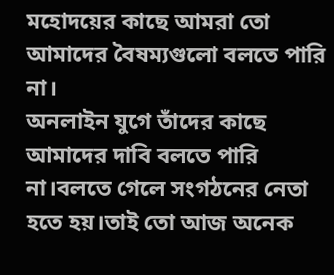মহোদয়ের কাছে আমরা তো আমাদের বৈষম্যগুলো বলতে পারি না।
অনলাইন যুগে তাঁদের কাছে আমাদের দাবি বলতে পারি না।বলতে গেলে সংগঠনের নেতা হতে হয়।তাই তো আজ অনেক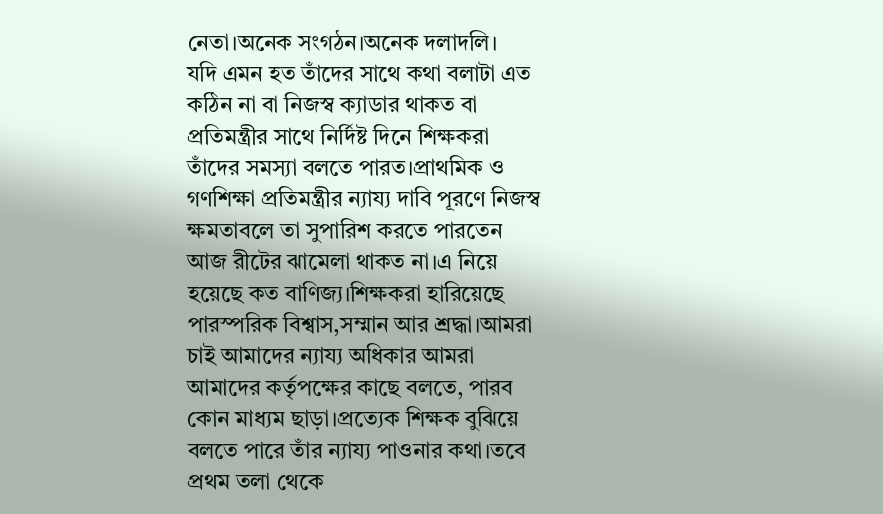নেতা।অনেক সংগঠন।অনেক দলাদলি।
যদি এমন হত তাঁদের সাথে কথা বলাটা এত কঠিন না বা নিজস্ব ক্যাডার থাকত বা প্রতিমন্ত্রীর সাথে নির্দিষ্ট দিনে শিক্ষকরা তাঁদের সমস্যা বলতে পারত।প্রাথমিক ও গণশিক্ষা প্রতিমন্ত্রীর ন্যায্য দাবি পূরণে নিজস্ব ক্ষমতাবলে তা সুপারিশ করতে পারতেন আজ রীটের ঝামেলা থাকত না।এ নিয়ে হয়েছে কত বাণিজ্য।শিক্ষকরা হারিয়েছে পারস্পরিক বিশ্বাস,সম্মান আর শ্রদ্ধা।আমরা চাই আমাদের ন্যায্য অধিকার আমরা আমাদের কর্তৃপক্ষের কাছে বলতে, পারব কোন মাধ্যম ছাড়া।প্রত্যেক শিক্ষক বুঝিয়ে বলতে পারে তাঁর ন্যায্য পাওনার কথা।তবে প্রথম তলা থেকে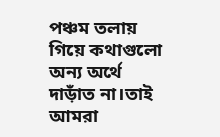পঞ্চম তলায় গিয়ে কথাগুলো অন্য অর্থে দাড়াঁত না।তাই আমরা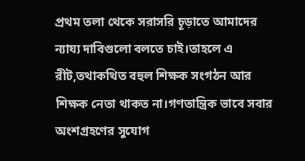প্রথম তলা থেকে সরাসরি চূড়াতে আমাদের ন্যায্য দাবিগুলো বলতে চাই।তাহলে এ রীট,তথাকথিত বহুল শিক্ষক সংগঠন আর শিক্ষক নেতা থাকত না।গণতান্ত্রিক ভাবে সবার অংশগ্রহণের সুযোগ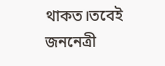থাকত।তবেই জননেত্রী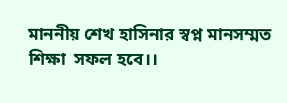মাননীয় শেখ হাসিনার স্বপ্ন মানসম্মত শিক্ষা  সফল হবে।।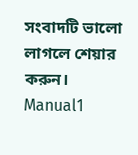সংবাদটি ভালো লাগলে শেয়ার করুন।
Manual1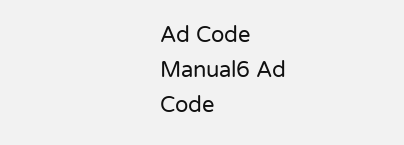Ad Code
Manual6 Ad Code